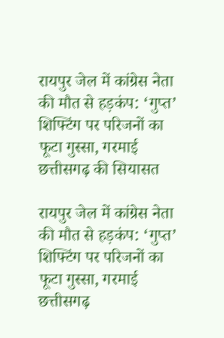रायपुर जेल में कांग्रेस नेता की मौत से हड़कंप: ‘गुप्त’ शिफ्टिंग पर परिजनों का फूटा गुस्सा, गरमाई छत्तीसगढ़ की सियासत

रायपुर जेल में कांग्रेस नेता की मौत से हड़कंप: ‘गुप्त’ शिफ्टिंग पर परिजनों का फूटा गुस्सा, गरमाई छत्तीसगढ़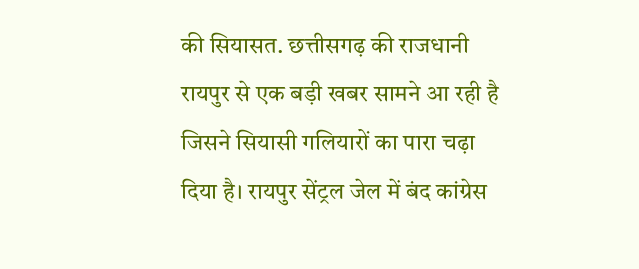की सियासत. छत्तीसगढ़ की राजधानी रायपुर से एक बड़ी खबर सामने आ रही है जिसने सियासी गलियारों का पारा चढ़ा दिया है। रायपुर सेंट्रल जेल में बंद कांग्रेस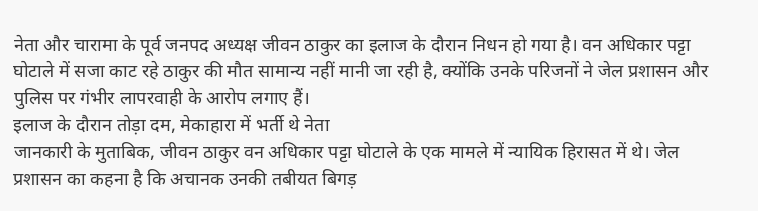नेता और चारामा के पूर्व जनपद अध्यक्ष जीवन ठाकुर का इलाज के दौरान निधन हो गया है। वन अधिकार पट्टा घोटाले में सजा काट रहे ठाकुर की मौत सामान्य नहीं मानी जा रही है, क्योंकि उनके परिजनों ने जेल प्रशासन और पुलिस पर गंभीर लापरवाही के आरोप लगाए हैं।
इलाज के दौरान तोड़ा दम, मेकाहारा में भर्ती थे नेता
जानकारी के मुताबिक, जीवन ठाकुर वन अधिकार पट्टा घोटाले के एक मामले में न्यायिक हिरासत में थे। जेल प्रशासन का कहना है कि अचानक उनकी तबीयत बिगड़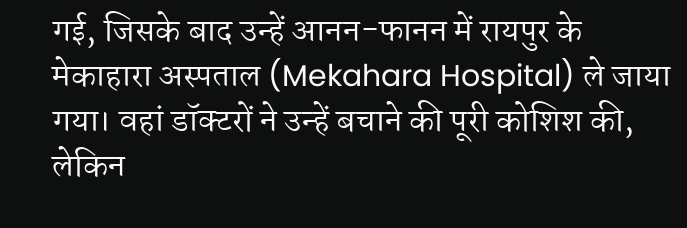गई, जिसके बाद उन्हें आनन-फानन में रायपुर के मेकाहारा अस्पताल (Mekahara Hospital) ले जाया गया। वहां डॉक्टरों ने उन्हें बचाने की पूरी कोशिश की, लेकिन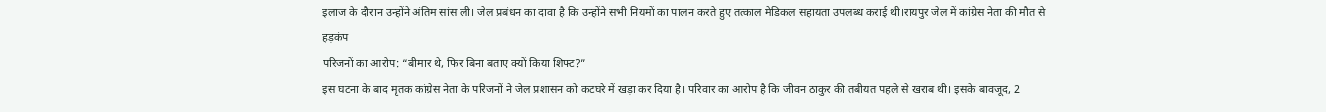इलाज के दौरान उन्होंने अंतिम सांस ली। जेल प्रबंधन का दावा है कि उन्होंने सभी नियमों का पालन करते हुए तत्काल मेडिकल सहायता उपलब्ध कराई थी।रायपुर जेल में कांग्रेस नेता की मौत से हड़कंप
परिजनों का आरोप: “बीमार थे, फिर बिना बताए क्यों किया शिफ्ट?”
इस घटना के बाद मृतक कांग्रेस नेता के परिजनों ने जेल प्रशासन को कटघरे में खड़ा कर दिया है। परिवार का आरोप है कि जीवन ठाकुर की तबीयत पहले से खराब थी। इसके बावजूद, 2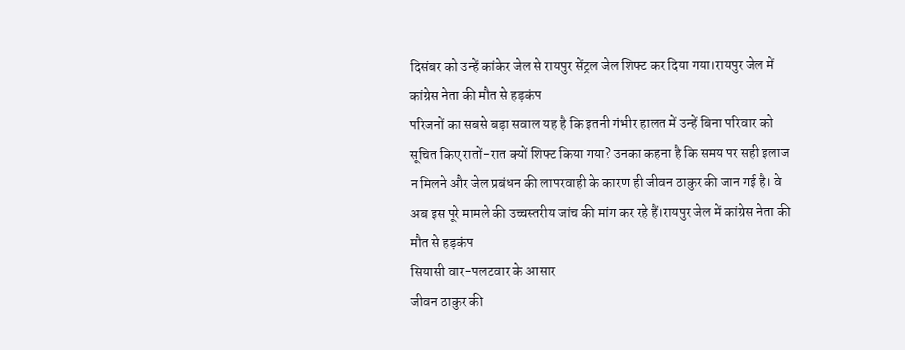दिसंबर को उन्हें कांकेर जेल से रायपुर सेंट्रल जेल शिफ्ट कर दिया गया।रायपुर जेल में कांग्रेस नेता की मौत से हड़कंप
परिजनों का सबसे बड़ा सवाल यह है कि इतनी गंभीर हालत में उन्हें बिना परिवार को सूचित किए रातों-रात क्यों शिफ्ट किया गया? उनका कहना है कि समय पर सही इलाज न मिलने और जेल प्रबंधन की लापरवाही के कारण ही जीवन ठाकुर की जान गई है। वे अब इस पूरे मामले की उच्चस्तरीय जांच की मांग कर रहे हैं।रायपुर जेल में कांग्रेस नेता की मौत से हड़कंप
सियासी वार-पलटवार के आसार
जीवन ठाकुर की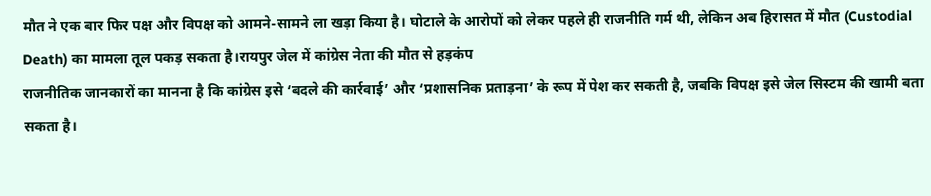मौत ने एक बार फिर पक्ष और विपक्ष को आमने-सामने ला खड़ा किया है। घोटाले के आरोपों को लेकर पहले ही राजनीति गर्म थी, लेकिन अब हिरासत में मौत (Custodial Death) का मामला तूल पकड़ सकता है।रायपुर जेल में कांग्रेस नेता की मौत से हड़कंप
राजनीतिक जानकारों का मानना है कि कांग्रेस इसे ‘बदले की कार्रवाई’ और ‘प्रशासनिक प्रताड़ना’ के रूप में पेश कर सकती है, जबकि विपक्ष इसे जेल सिस्टम की खामी बता सकता है।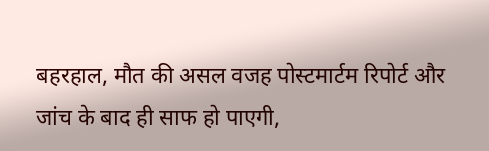बहरहाल, मौत की असल वजह पोस्टमार्टम रिपोर्ट और जांच के बाद ही साफ हो पाएगी,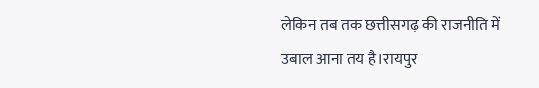लेकिन तब तक छत्तीसगढ़ की राजनीति में उबाल आना तय है।रायपुर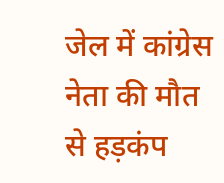जेल में कांग्रेस नेता की मौत से हड़कंप